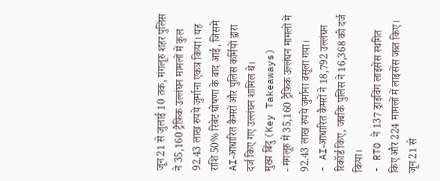जून 21 से जुलाई 10 तक, मंगलूरु शहर पुलिस ने 35,160 ट्रैफ़िक उल्लंघन मामलों में कुल 92.43 लाख रुपये जुर्माना एकत्र किया। यह राशि 50% रिबेट घोषणा के बाद आई, जिसमें AI‑आधारित कैमरों और पुलिस कर्मियों द्वारा दर्ज किए गए उल्लंघन शामिल थे।
मुख्य बिंदु (Key Takeaways)
- मंगलूरु में 35,160 ट्रैफ़िक उल्लंघन मामलों में 92.43 लाख रुपये जुर्माना वसूला गया।
- AI‑आधारित कैमरों ने 18,792 उल्लंघन रिकॉर्ड किए, जबकि पुलिस ने 16,368 को दर्ज किया।
- RTO ने 137 ड्राइविंग लाइसेंस स्थगित किए और 224 मामलों में लाइसेंस जब्त किए।
जून 21 से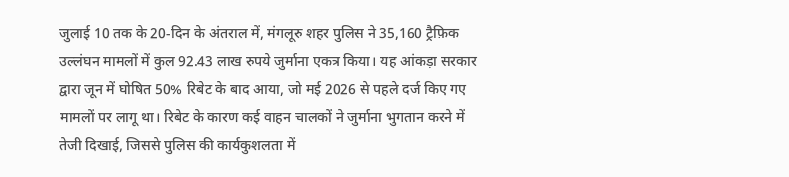जुलाई 10 तक के 20‑दिन के अंतराल में, मंगलूरु शहर पुलिस ने 35,160 ट्रैफ़िक उल्लंघन मामलों में कुल 92.43 लाख रुपये जुर्माना एकत्र किया। यह आंकड़ा सरकार द्वारा जून में घोषित 50% रिबेट के बाद आया, जो मई 2026 से पहले दर्ज किए गए मामलों पर लागू था। रिबेट के कारण कई वाहन चालकों ने जुर्माना भुगतान करने में तेजी दिखाई, जिससे पुलिस की कार्यकुशलता में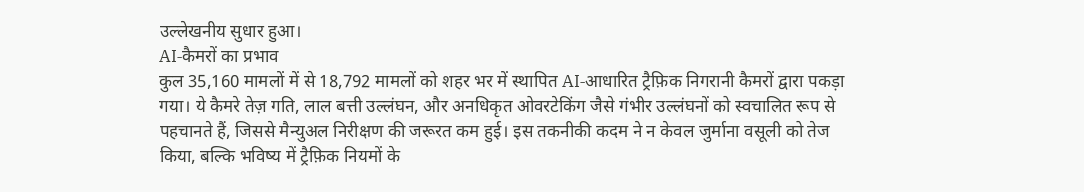उल्लेखनीय सुधार हुआ।
AI‑कैमरों का प्रभाव
कुल 35,160 मामलों में से 18,792 मामलों को शहर भर में स्थापित AI‑आधारित ट्रैफ़िक निगरानी कैमरों द्वारा पकड़ा गया। ये कैमरे तेज़ गति, लाल बत्ती उल्लंघन, और अनधिकृत ओवरटेकिंग जैसे गंभीर उल्लंघनों को स्वचालित रूप से पहचानते हैं, जिससे मैन्युअल निरीक्षण की जरूरत कम हुई। इस तकनीकी कदम ने न केवल जुर्माना वसूली को तेज किया, बल्कि भविष्य में ट्रैफ़िक नियमों के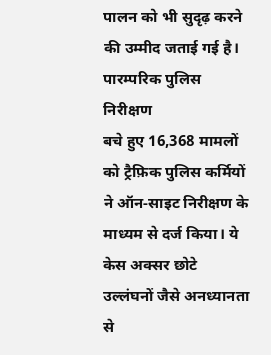पालन को भी सुदृढ़ करने की उम्मीद जताई गई है।
पारम्परिक पुलिस निरीक्षण
बचे हुए 16,368 मामलों को ट्रैफ़िक पुलिस कर्मियों ने ऑन‑साइट निरीक्षण के माध्यम से दर्ज किया। ये केस अक्सर छोटे उल्लंघनों जैसे अनध्यानता से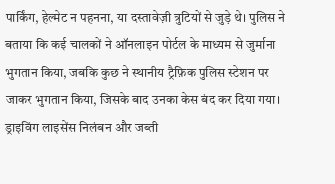पार्किंग, हेल्मेट न पहनना, या दस्तावेज़ी त्रुटियों से जुड़े थे। पुलिस ने बताया कि कई चालकों ने ऑनलाइन पोर्टल के माध्यम से जुर्माना भुगतान किया, जबकि कुछ ने स्थानीय ट्रैफ़िक पुलिस स्टेशन पर जाकर भुगतान किया, जिसके बाद उनका केस बंद कर दिया गया।
ड्राइविंग लाइसेंस निलंबन और जब्ती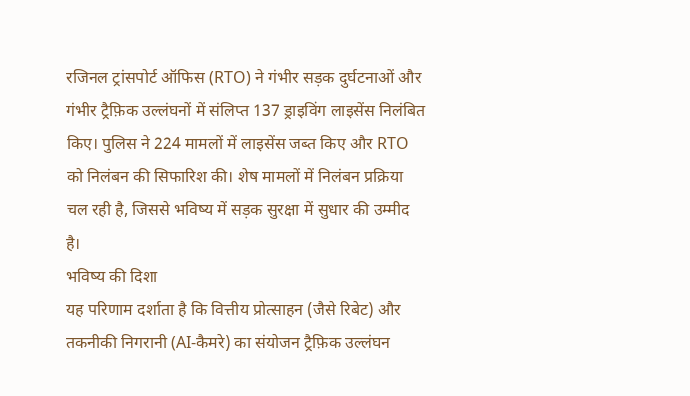रजिनल ट्रांसपोर्ट ऑफिस (RTO) ने गंभीर सड़क दुर्घटनाओं और गंभीर ट्रैफ़िक उल्लंघनों में संलिप्त 137 ड्राइविंग लाइसेंस निलंबित किए। पुलिस ने 224 मामलों में लाइसेंस जब्त किए और RTO को निलंबन की सिफारिश की। शेष मामलों में निलंबन प्रक्रिया चल रही है, जिससे भविष्य में सड़क सुरक्षा में सुधार की उम्मीद है।
भविष्य की दिशा
यह परिणाम दर्शाता है कि वित्तीय प्रोत्साहन (जैसे रिबेट) और तकनीकी निगरानी (AI‑कैमरे) का संयोजन ट्रैफ़िक उल्लंघन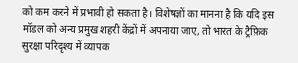को कम करने में प्रभावी हो सकता है। विशेषज्ञों का मानना है कि यदि इस मॉडल को अन्य प्रमुख शहरी केंद्रों में अपनाया जाए, तो भारत के ट्रैफ़िक सुरक्षा परिदृश्य में व्यापक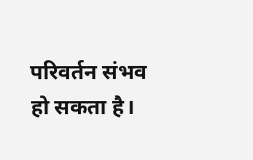परिवर्तन संभव हो सकता है।